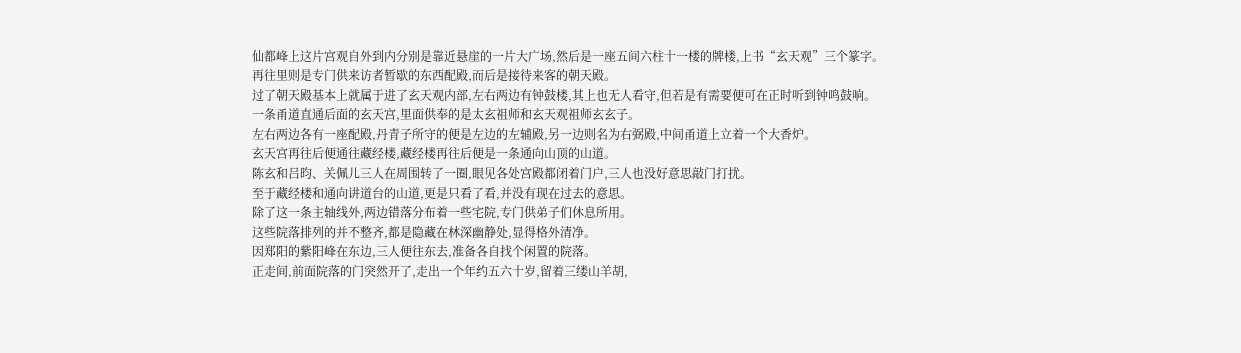仙都峰上这片宫观自外到内分别是靠近悬崖的一片大广场,然后是一座五间六柱十一楼的牌楼,上书“玄天观”三个篆字。
再往里则是专门供来访者暂歇的东西配殿,而后是接待来客的朝天殿。
过了朝天殿基本上就属于进了玄天观内部,左右两边有钟鼓楼,其上也无人看守,但若是有需要便可在正时听到钟鸣鼓响。
一条甬道直通后面的玄天宫,里面供奉的是太玄祖师和玄天观祖师玄玄子。
左右两边各有一座配殿,丹青子所守的便是左边的左辅殿,另一边则名为右弼殿,中间甬道上立着一个大香炉。
玄天宫再往后便通往藏经楼,藏经楼再往后便是一条通向山顶的山道。
陈玄和吕昀、关佩儿三人在周围转了一圈,眼见各处宫殿都闭着门户,三人也没好意思敲门打扰。
至于藏经楼和通向讲道台的山道,更是只看了看,并没有现在过去的意思。
除了这一条主轴线外,两边错落分布着一些宅院,专门供弟子们休息所用。
这些院落排列的并不整齐,都是隐藏在林深幽静处,显得格外清净。
因郑阳的紫阳峰在东边,三人便往东去,准备各自找个闲置的院落。
正走间,前面院落的门突然开了,走出一个年约五六十岁,留着三缕山羊胡,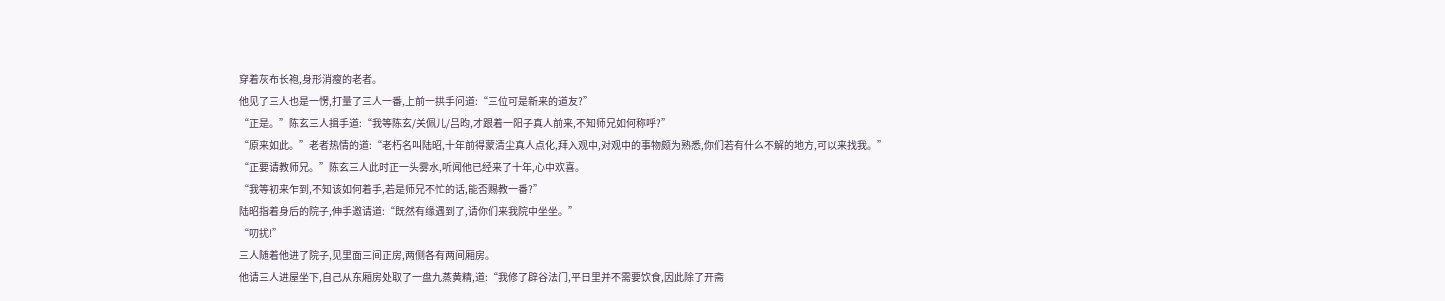穿着灰布长袍,身形消瘦的老者。
他见了三人也是一愣,打量了三人一番,上前一拱手问道:“三位可是新来的道友?”
“正是。”陈玄三人揖手道:“我等陈玄/关佩儿/吕昀,才跟着一阳子真人前来,不知师兄如何称呼?”
“原来如此。”老者热情的道:“老朽名叫陆昭,十年前得蒙清尘真人点化,拜入观中,对观中的事物颇为熟悉,你们若有什么不解的地方,可以来找我。”
“正要请教师兄。”陈玄三人此时正一头雾水,听闻他已经来了十年,心中欢喜。
“我等初来乍到,不知该如何着手,若是师兄不忙的话,能否赐教一番?”
陆昭指着身后的院子,伸手邀请道:“既然有缘遇到了,请你们来我院中坐坐。”
“叨扰!”
三人随着他进了院子,见里面三间正房,两侧各有两间厢房。
他请三人进屋坐下,自己从东厢房处取了一盘九蒸黄精,道:“我修了辟谷法门,平日里并不需要饮食,因此除了开斋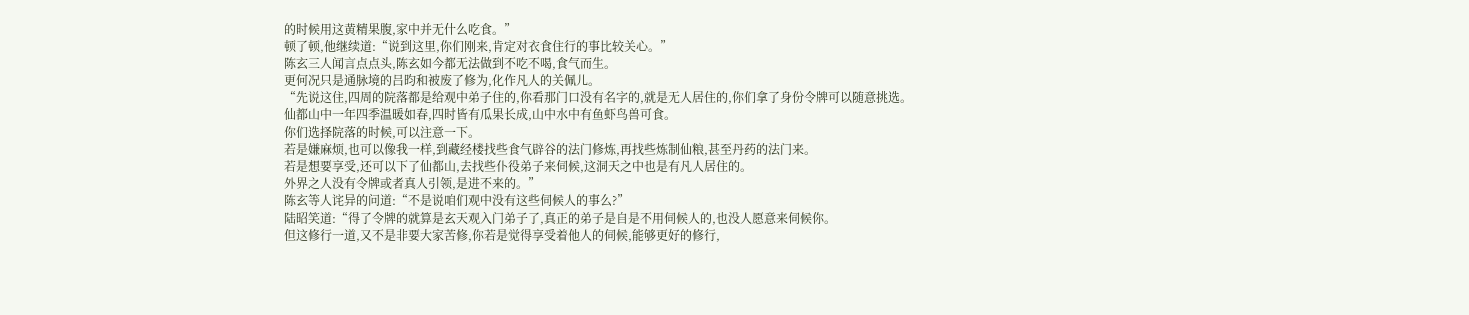的时候用这黄精果腹,家中并无什么吃食。”
顿了顿,他继续道:“说到这里,你们刚来,肯定对衣食住行的事比较关心。”
陈玄三人闻言点点头,陈玄如今都无法做到不吃不喝,食气而生。
更何况只是通脉境的吕昀和被废了修为,化作凡人的关佩儿。
“先说这住,四周的院落都是给观中弟子住的,你看那门口没有名字的,就是无人居住的,你们拿了身份令牌可以随意挑选。
仙都山中一年四季温暖如春,四时皆有瓜果长成,山中水中有鱼虾鸟兽可食。
你们选择院落的时候,可以注意一下。
若是嫌麻烦,也可以像我一样,到藏经楼找些食气辟谷的法门修炼,再找些炼制仙粮,甚至丹药的法门来。
若是想要享受,还可以下了仙都山,去找些仆役弟子来伺候,这洞天之中也是有凡人居住的。
外界之人没有令牌或者真人引领,是进不来的。”
陈玄等人诧异的问道:“不是说咱们观中没有这些伺候人的事么?”
陆昭笑道:“得了令牌的就算是玄天观入门弟子了,真正的弟子是自是不用伺候人的,也没人愿意来伺候你。
但这修行一道,又不是非要大家苦修,你若是觉得享受着他人的伺候,能够更好的修行,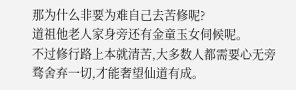那为什么非要为难自己去苦修呢?
道祖他老人家身旁还有金童玉女伺候呢。
不过修行路上本就清苦,大多数人都需要心无旁骛舍弃一切,才能奢望仙道有成。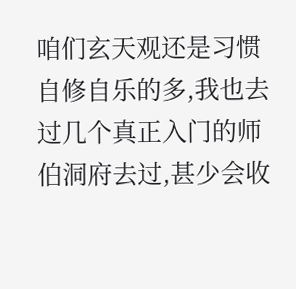咱们玄天观还是习惯自修自乐的多,我也去过几个真正入门的师伯洞府去过,甚少会收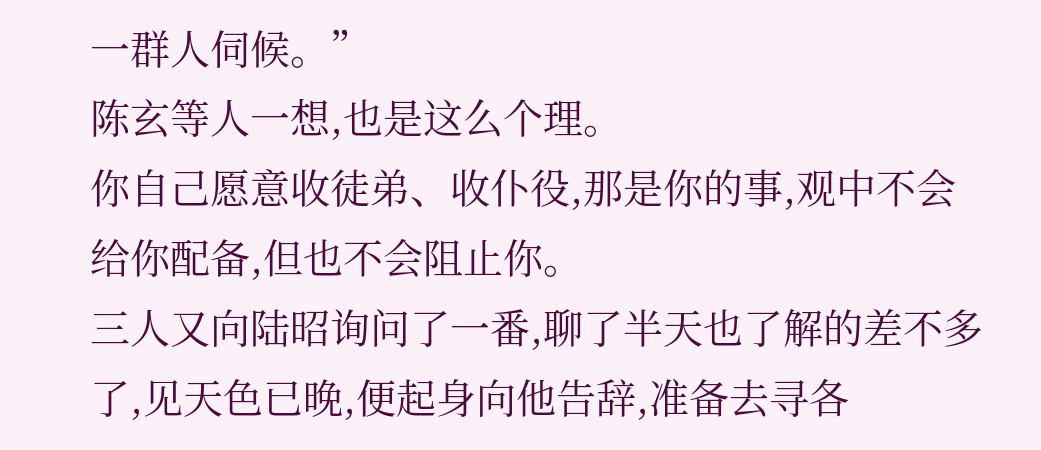一群人伺候。”
陈玄等人一想,也是这么个理。
你自己愿意收徒弟、收仆役,那是你的事,观中不会给你配备,但也不会阻止你。
三人又向陆昭询问了一番,聊了半天也了解的差不多了,见天色已晚,便起身向他告辞,准备去寻各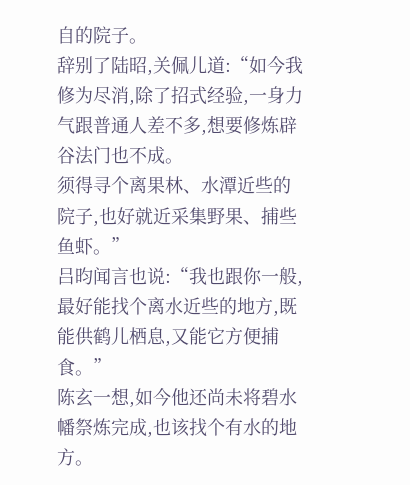自的院子。
辞别了陆昭,关佩儿道:“如今我修为尽消,除了招式经验,一身力气跟普通人差不多,想要修炼辟谷法门也不成。
须得寻个离果林、水潭近些的院子,也好就近采集野果、捕些鱼虾。”
吕昀闻言也说:“我也跟你一般,最好能找个离水近些的地方,既能供鹤儿栖息,又能它方便捕食。”
陈玄一想,如今他还尚未将碧水幡祭炼完成,也该找个有水的地方。